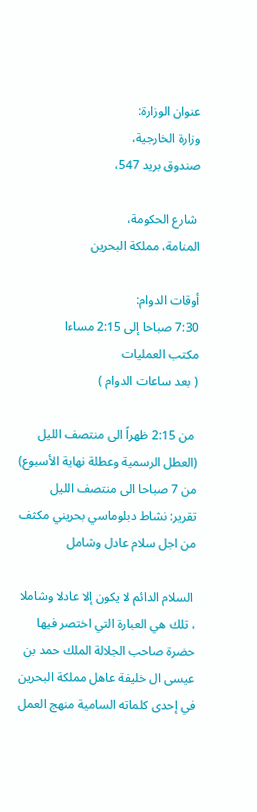عنوان الوزارة:
وزارة الخارجية،
صندوق بريد 547،

 شارع الحكومة،
المنامة، مملكة البحرين

أوقات الدوام:
7:30 صباحا إلى 2:15 مساءا
مكتب العمليات
( بعد ساعات الدوام )

 من 2:15 ظهراً الى منتصف الليل
(العطل الرسمية وعطلة نهاية الأسبوع)
من 7 صباحا الى منتصف الليل
تقرير: نشاط دبلوماسي بحريني مكثف من اجل سلام عادل وشامل

 السلام الدائم لا يكون إلا عادلا وشاملا ، تلك هي العبارة التي اختصر فيها حضرة صاحب الجلالة الملك حمد بن عيسى ال خليفة عاهل مملكة البحرين في إحدى كلماته السامية منهج العمل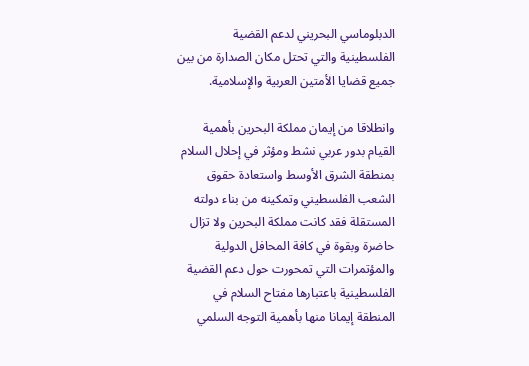الدبلوماسي البحريني لدعم القضية الفلسطينية والتي تحتل مكان الصدارة من بين جميع قضايا الأمتين العربية والإسلامية.

وانطلاقا من إيمان مملكة البحرين بأهمية القيام بدور عربي نشط ومؤثر في إحلال السلام بمنطقة الشرق الأوسط واستعادة حقوق الشعب الفلسطيني وتمكينه من بناء دولته المستقلة فقد كانت مملكة البحرين ولا تزال حاضرة وبقوة في كافة المحافل الدولية والمؤتمرات التي تمحورت حول دعم القضية الفلسطينية باعتبارها مفتاح السلام في المنطقة إيمانا منها بأهمية التوجه السلمي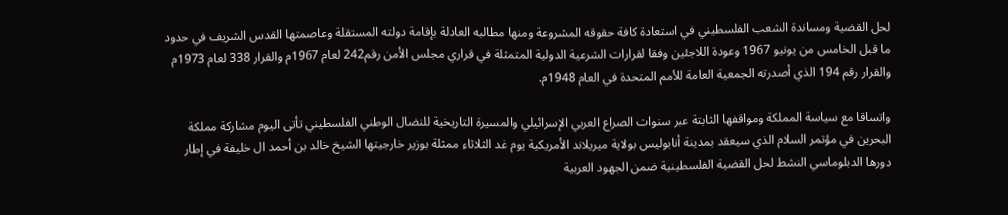لحل القضية ومساندة الشعب الفلسطيني في استعادة كافة حقوقه المشروعة ومنها مطالبه العادلة بإقامة دولته المستقلة وعاصمتها القدس الشريف في حدود ما قبل الخامس من يونيو 1967 وعودة اللاجئين وفقا لقرارات الشرعية الدولية المتمثلة في قراري مجلس الأمن رقم242 لعام 1967م والقرار 338 لعام 1973م والقرار رقم 194 الذي أصدرته الجمعية العامة للأمم المتحدة في العام 1948م.

واتساقا مع سياسة المملكة ومواقفها الثابتة عبر سنوات الصراع العربي الإسرائيلي والمسيرة التاريخية للنضال الوطني الفلسطيني تأتى اليوم مشاركة مملكة البحرين في مؤتمر السلام الذي سيعقد بمدينة أنابوليس بولاية ميريلاند الأمريكية يوم غد الثلاثاء ممثلة بوزير خارجيتها الشيخ خالد بن أحمد ال خليفة في إطار دورها الدبلوماسي النشط لحل القضية الفلسطينية ضمن الجهود العربية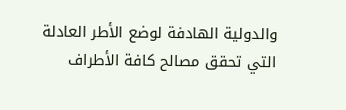والدولية الهادفة لوضع الأطر العادلة التي تحقق مصالح كافة الأطراف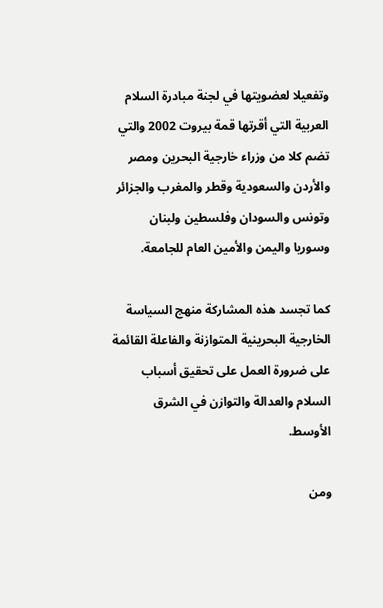وتفعيلا لعضويتها في لجنة مبادرة السلام العربية التي أقرتها قمة بيروت 2002 والتي تضم كلا من وزراء خارجية البحرين ومصر والأردن والسعودية وقطر والمغرب والجزائر وتونس والسودان وفلسطين ولبنان وسوريا واليمن والأمين العام للجامعة.

كما تجسد هذه المشاركة منهج السياسة الخارجية البحرينية المتوازنة والفاعلة القائمة على ضرورة العمل على تحقيق أسباب السلام والعدالة والتوازن في الشرق الأوسط.

ومن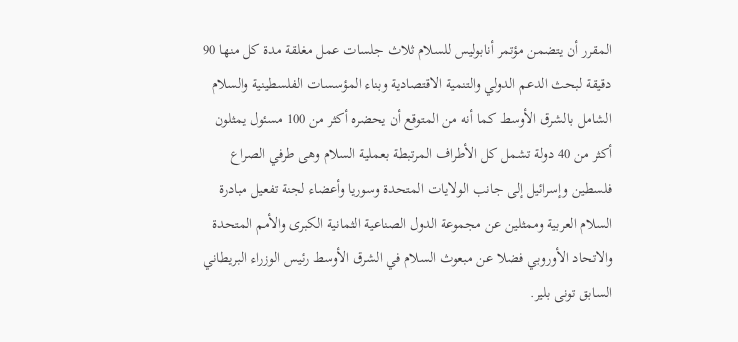المقرر أن يتضمن مؤتمر أنابوليس للسلام ثلاث جلسات عمل مغلقة مدة كل منها 90 دقيقة لبحث الدعم الدولي والتنمية الاقتصادية وبناء المؤسسات الفلسطينية والسلام الشامل بالشرق الأوسط كما أنه من المتوقع أن يحضره أكثر من 100 مسئول يمثلون أكثر من 40 دولة تشمل كل الأطراف المرتبطة بعملية السلام وهى طرفي الصراع فلسطين وإسرائيل إلى جانب الولايات المتحدة وسوريا وأعضاء لجنة تفعيل مبادرة السلام العربية وممثلين عن مجموعة الدول الصناعية الثمانية الكبرى والأمم المتحدة والاتحاد الأوروبي فضلا عن مبعوث السلام في الشرق الأوسط رئيس الوزراء البريطاني السابق تونى بلير.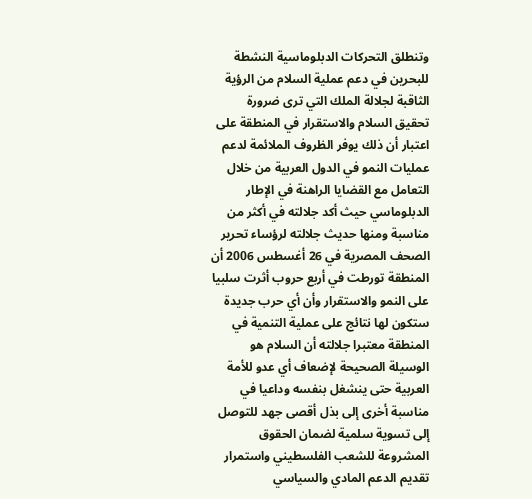وتنطلق التحركات الدبلوماسية النشطة للبحرين في دعم عملية السلام من الرؤية الثاقبة لجلالة الملك التي ترى ضرورة تحقيق السلام والاستقرار في المنطقة على اعتبار أن ذلك يوفر الظروف الملائمة لدعم عمليات النمو في الدول العربية من خلال التعامل مع القضايا الراهنة في الإطار الدبلوماسي حيث أكد جلالته في أكثر من مناسبة ومنها حديث جلالته لرؤساء تحرير الصحف المصرية في 26 أغسطس 2006 أن المنطقة تورطت في أربع حروب أثرت سلبيا على النمو والاستقرار وأن أي حرب جديدة ستكون لها نتائج على عملية التنمية في المنطقة معتبرا جلالته أن السلام هو الوسيلة الصحيحة لإضعاف أي عدو للأمة العربية حتى ينشغل بنفسه وداعيا في مناسبة أخرى إلى بذل أقصى جهد للتوصل إلى تسوية سلمية لضمان الحقوق المشروعة للشعب الفلسطيني واستمرار تقديم الدعم المادي والسياسي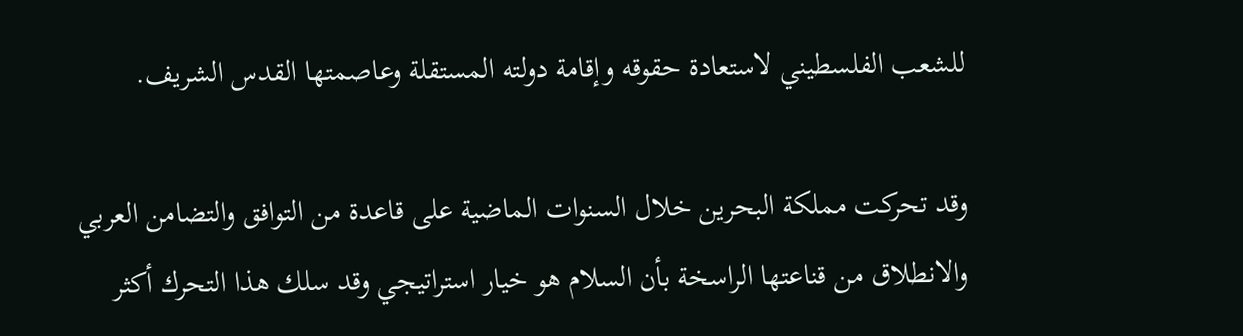للشعب الفلسطيني لاستعادة حقوقه وإقامة دولته المستقلة وعاصمتها القدس الشريف.

وقد تحركت مملكة البحرين خلال السنوات الماضية على قاعدة من التوافق والتضامن العربي والانطلاق من قناعتها الراسخة بأن السلام هو خيار استراتيجي وقد سلك هذا التحرك أكثر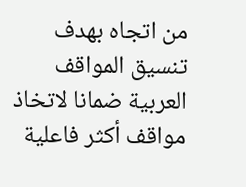من اتجاه بهدف تنسيق المواقف العربية ضمانا لاتخاذ مواقف أكثر فاعلية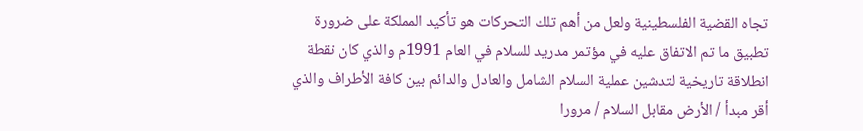تجاه القضية الفلسطينية ولعل من أهم تلك التحركات هو تأكيد المملكة على ضرورة تطبيق ما تم الاتفاق عليه في مؤتمر مدريد للسلام في العام 1991م والذي كان نقطة انطلاقة تاريخية لتدشين عملية السلام الشامل والعادل والدائم بين كافة الأطراف والذي أقر مبدأ / الأرض مقابل السلام / مرورا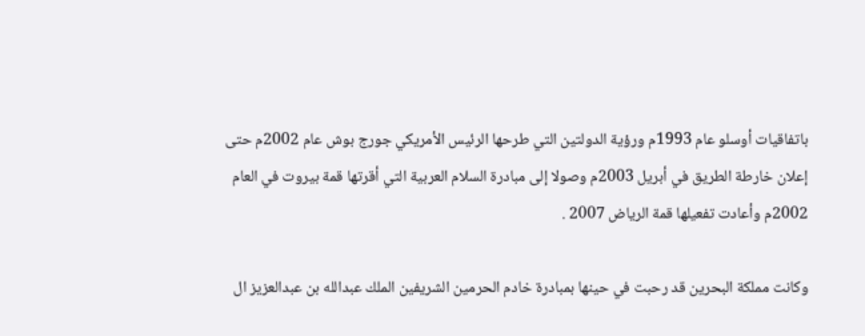باتفاقيات أوسلو عام 1993م ورؤية الدولتين التي طرحها الرئيس الأمريكي جورج بوش عام 2002م حتى إعلان خارطة الطريق في أبريل 2003م وصولا إلى مبادرة السلام العربية التي أقرتها قمة بيروت في العام 2002م وأعادت تفعيلها قمة الرياض 2007 .

وكانت مملكة البحرين قد رحبت في حينها بمبادرة خادم الحرمين الشريفين الملك عبدالله بن عبدالعزيز ال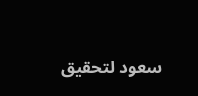سعود لتحقيق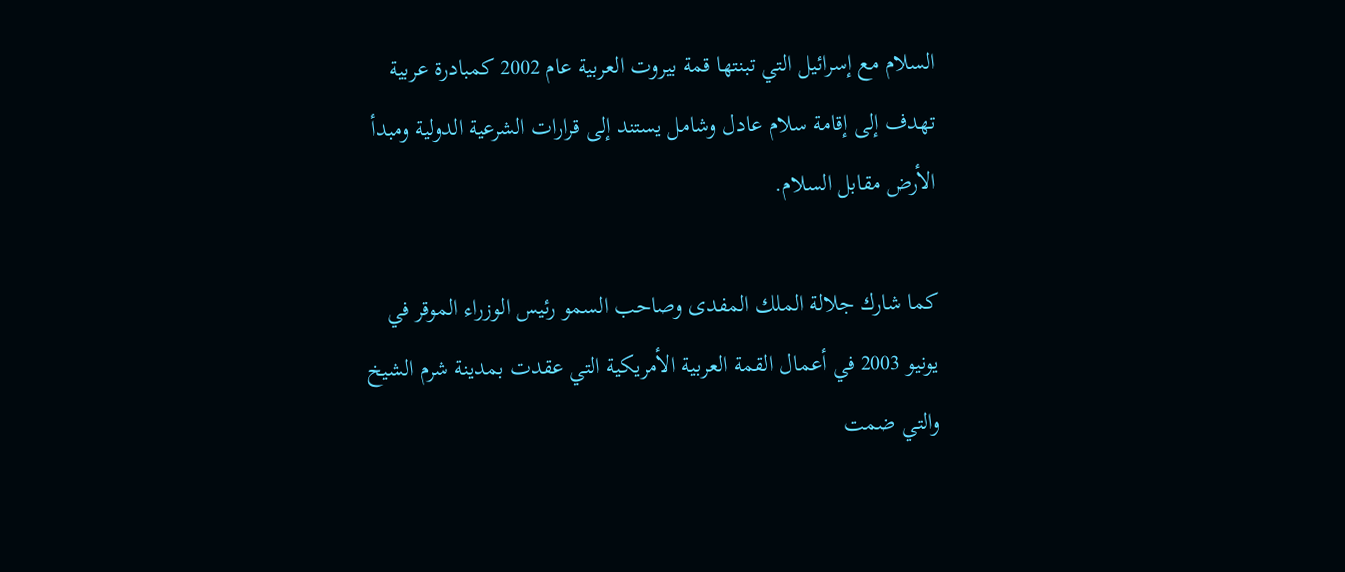السلام مع إسرائيل التي تبنتها قمة بيروت العربية عام 2002 كمبادرة عربية تهدف إلى إقامة سلام عادل وشامل يستند إلى قرارات الشرعية الدولية ومبدأ الأرض مقابل السلام.

كما شارك جلالة الملك المفدى وصاحب السمو رئيس الوزراء الموقر في يونيو 2003 في أعمال القمة العربية الأمريكية التي عقدت بمدينة شرم الشيخ والتي ضمت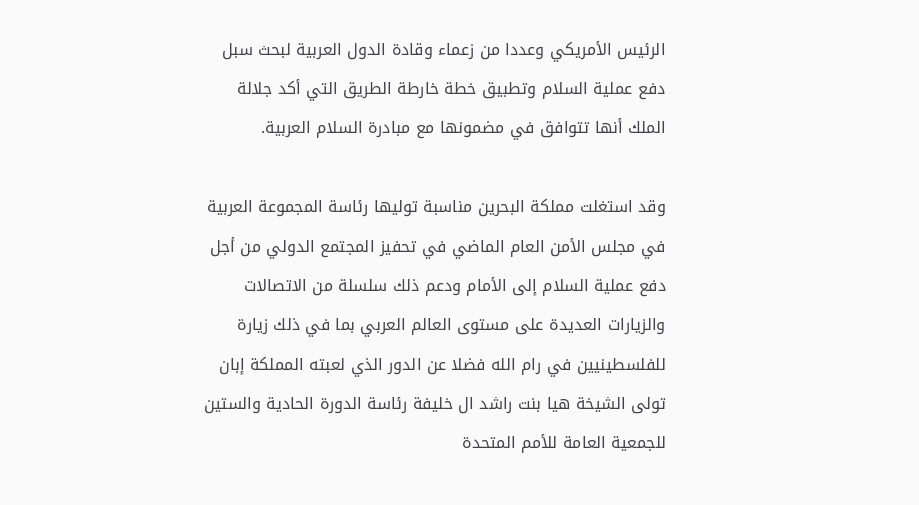الرئيس الأمريكي وعددا من زعماء وقادة الدول العربية لبحث سبل دفع عملية السلام وتطبيق خطة خارطة الطريق التي أكد جلالة الملك أنها تتوافق في مضمونها مع مبادرة السلام العربية.

وقد استغلت مملكة البحرين مناسبة توليها رئاسة المجموعة العربية في مجلس الأمن العام الماضي في تحفيز المجتمع الدولي من أجل دفع عملية السلام إلى الأمام ودعم ذلك سلسلة من الاتصالات والزيارات العديدة على مستوى العالم العربي بما في ذلك زيارة للفلسطينيين في رام الله فضلا عن الدور الذي لعبته المملكة إبان تولى الشيخة هيا بنت راشد ال خليفة رئاسة الدورة الحادية والستين للجمعية العامة للأمم المتحدة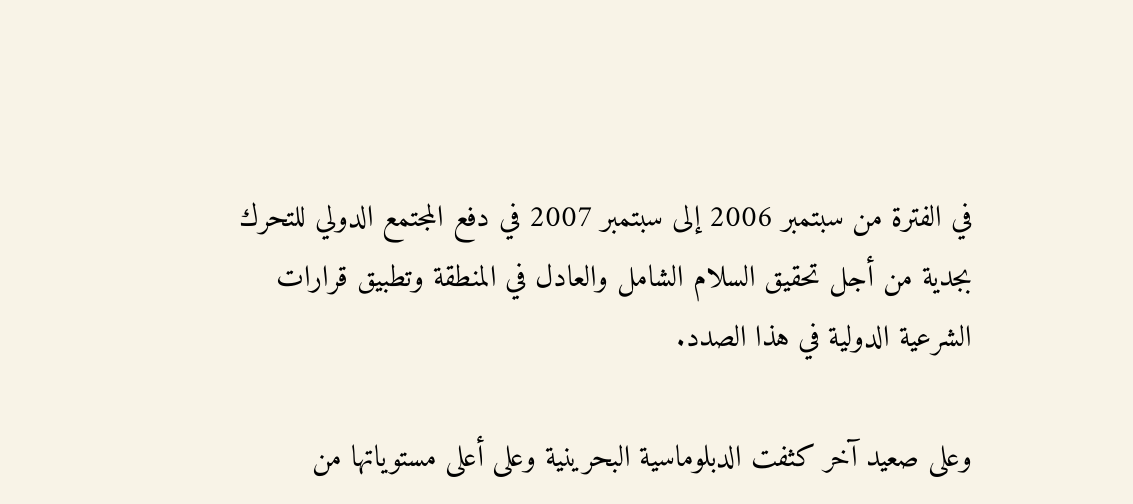في الفترة من سبتمبر 2006 إلى سبتمبر 2007 في دفع المجتمع الدولي للتحرك بجدية من أجل تحقيق السلام الشامل والعادل في المنطقة وتطبيق قرارات الشرعية الدولية في هذا الصدد.

وعلى صعيد آخر كثفت الدبلوماسية البحرينية وعلى أعلى مستوياتها من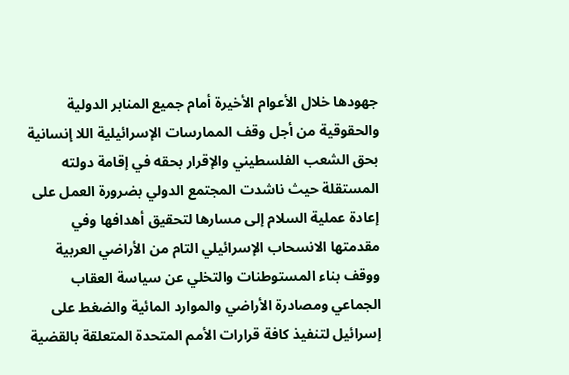جهودها خلال الأعوام الأخيرة أمام جميع المنابر الدولية والحقوقية من أجل وقف الممارسات الإسرائيلية اللا إنسانية بحق الشعب الفلسطيني والإقرار بحقه في إقامة دولته المستقلة حيث ناشدت المجتمع الدولي بضرورة العمل على إعادة عملية السلام إلى مسارها لتحقيق أهدافها وفي مقدمتها الانسحاب الإسرائيلي التام من الأراضي العربية ووقف بناء المستوطنات والتخلي عن سياسة العقاب الجماعي ومصادرة الأراضي والموارد المائية والضغط على إسرائيل لتنفيذ كافة قرارات الأمم المتحدة المتعلقة بالقضية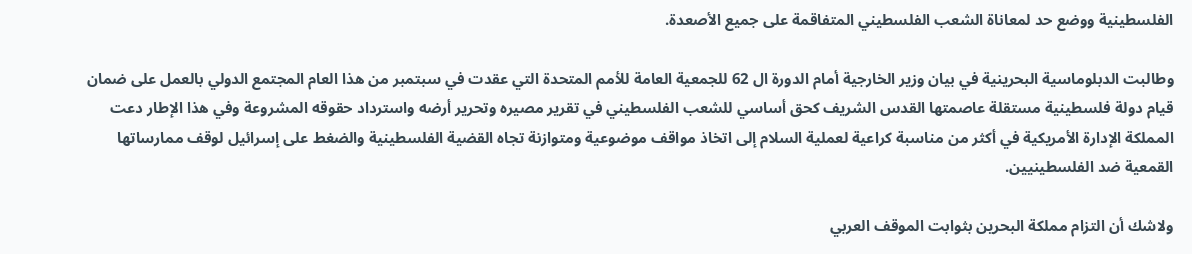الفلسطينية ووضع حد لمعاناة الشعب الفلسطيني المتفاقمة على جميع الأصعدة.

وطالبت الدبلوماسية البحرينية في بيان وزير الخارجية أمام الدورة ال 62 للجمعية العامة للأمم المتحدة التي عقدت في سبتمبر من هذا العام المجتمع الدولي بالعمل على ضمان قيام دولة فلسطينية مستقلة عاصمتها القدس الشريف كحق أساسي للشعب الفلسطيني في تقرير مصيره وتحرير أرضه واسترداد حقوقه المشروعة وفي هذا الإطار دعت المملكة الإدارة الأمريكية في أكثر من مناسبة كراعية لعملية السلام إلى اتخاذ مواقف موضوعية ومتوازنة تجاه القضية الفلسطينية والضغط على إسرائيل لوقف ممارساتها القمعية ضد الفلسطينيين.

ولاشك أن التزام مملكة البحرين بثوابت الموقف العربي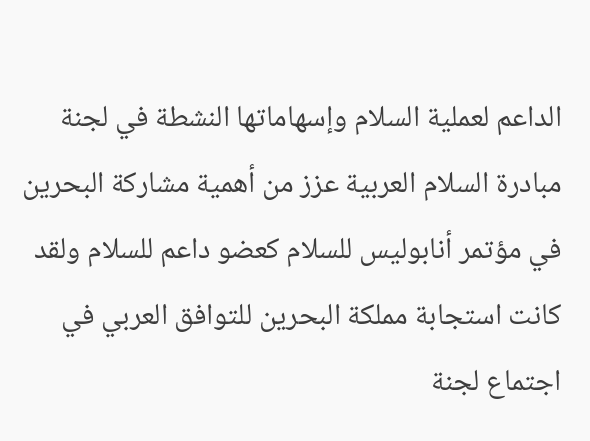الداعم لعملية السلام وإسهاماتها النشطة في لجنة مبادرة السلام العربية عزز من أهمية مشاركة البحرين في مؤتمر أنابوليس للسلام كعضو داعم للسلام ولقد كانت استجابة مملكة البحرين للتوافق العربي في اجتماع لجنة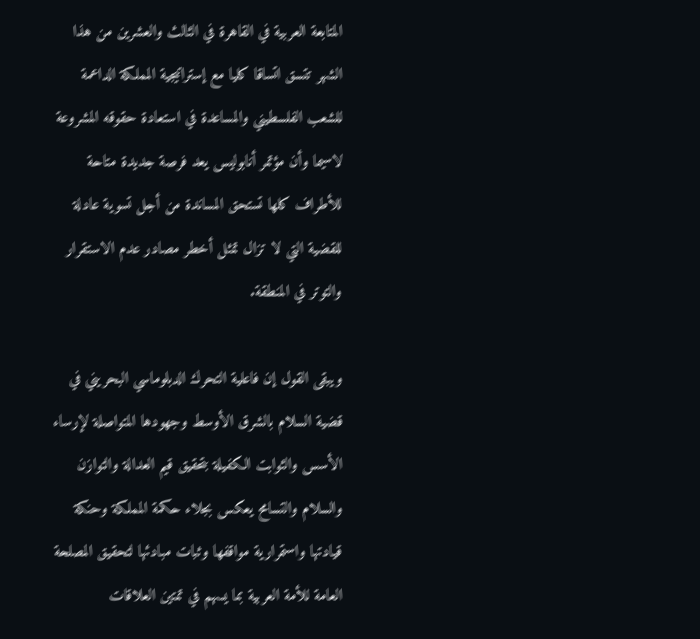المتابعة العربية في القاهرة في الثالث والعشرين من هذا الشهر تتسق اتساقا كليا مع إستراتيجية المملكة الداعمة للشعب الفلسطيني والمساعدة في استعادة حقوقه المشروعة لاسيما وأن مؤتمر أنابوليس يعد فرصة جديدة متاحة للأطراف كلها تستحق المساندة من أجل تسوية عادلة للقضية التي لا تزال تمثل أخطر مصادر عدم الاستقرار والتوتر في المنطقة.

ويبقى القول إن فاعلية التحرك الدبلوماسي البحريني في قضية السلام بالشرق الأوسط وجهودها المتواصلة لإرساء الأسس والثوابت الكفيلة بتحقيق قيم العدالة والتوازن والسلام والتسامح يعكس بجلاء حكمة المملكة وحنكة قيادتها واستمرارية مواقفها وثبات مبادئها لتحقيق المصلحة العامة للأمة العربية بما يسهم في تمتين العلاقات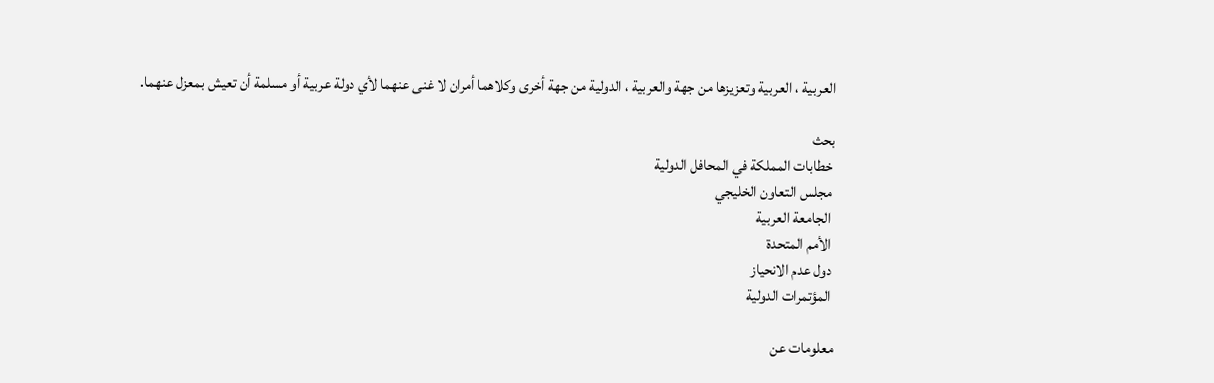العربية ، العربية وتعزيزها من جهة والعربية ، الدولية من جهة أخرى وكلاهما أمران لا غنى عنهما لأي دولة عربية أو مسلمة أن تعيش بمعزل عنهما.

بحث
 خطابات المملكة في المحافل الدولية
 مجلس التعاون الخليجي
 الجامعة العربية
 الأمم المتحدة
 دول عدم الانحياز
 المؤتمرات الدولية

معلومات عن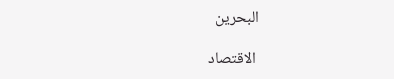البحرين

 الاقتصاد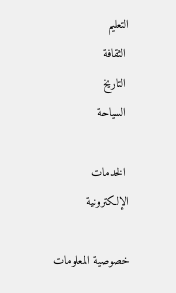التعليم
 الثقافة
 التاريخ
 السياحة

 الخدمات الإلكترونية

خصوصية المعلومات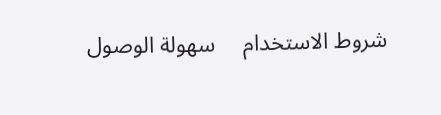شروط الاستخدام     سهولة الوصول